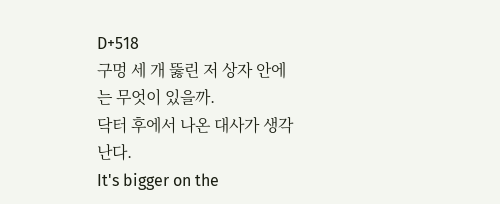D+518
구멍 세 개 뚫린 저 상자 안에는 무엇이 있을까.
닥터 후에서 나온 대사가 생각난다.
It's bigger on the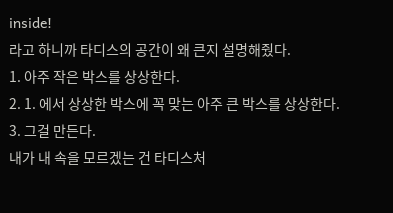inside!
라고 하니까 타디스의 공간이 왜 큰지 설명해줬다.
1. 아주 작은 박스를 상상한다.
2. 1. 에서 상상한 박스에 꼭 맞는 아주 큰 박스를 상상한다.
3. 그걸 만든다.
내가 내 속을 모르겠는 건 타디스처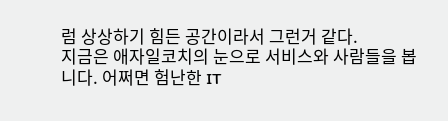럼 상상하기 힘든 공간이라서 그런거 같다.
지금은 애자일코치의 눈으로 서비스와 사람들을 봅니다. 어쩌면 험난한 IT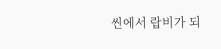씬에서 랍비가 되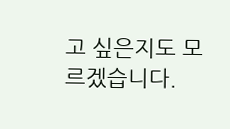고 싶은지도 모르겠습니다.